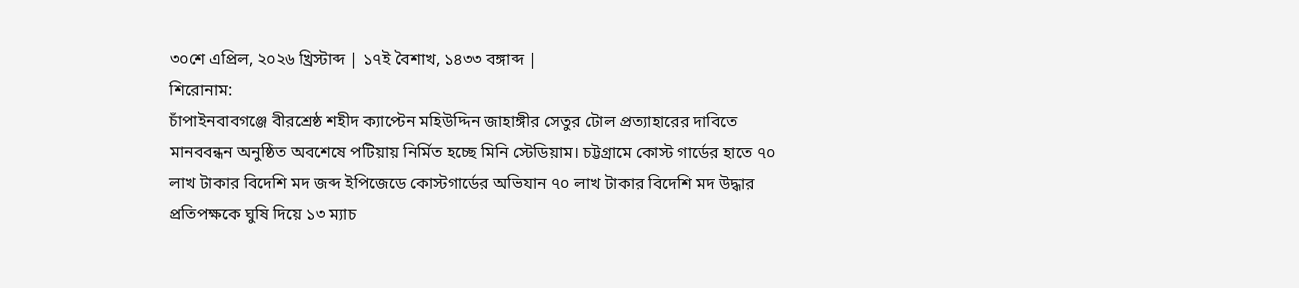৩০শে এপ্রিল, ২০২৬ খ্রিস্টাব্দ | ১৭ই বৈশাখ, ১৪৩৩ বঙ্গাব্দ |
শিরোনাম:
চাঁপাইনবাবগঞ্জে বীরশ্রেষ্ঠ শহীদ ক্যাপ্টেন মহিউদ্দিন জাহাঙ্গীর সেতুর টোল প্রত্যাহারের দাবিতে মানববন্ধন অনুষ্ঠিত অবশেষে পটিয়ায় নির্মিত হচ্ছে মিনি স্টেডিয়াম। চট্টগ্রামে কোস্ট গার্ডের হাতে ৭০ লাখ টাকার বিদেশি মদ জব্দ ইপিজেডে কোস্টগার্ডের অভিযান ৭০ লাখ টাকার বিদেশি মদ উদ্ধার প্রতিপক্ষকে ঘুষি দিয়ে ১৩ ম্যাচ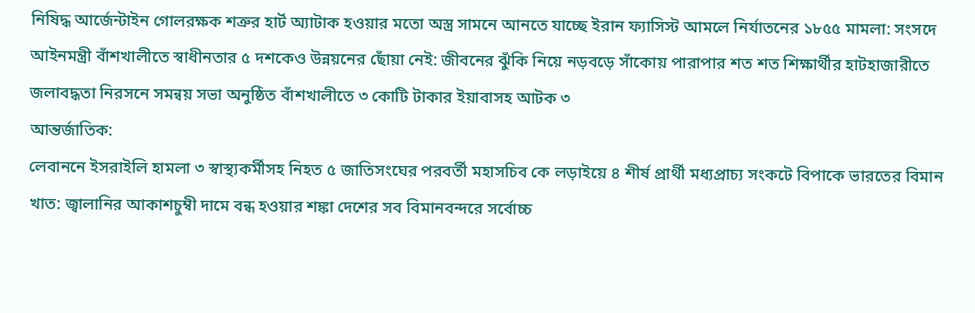নিষিদ্ধ আর্জেন্টাইন গোলরক্ষক শত্রুর হার্ট অ্যাটাক হওয়ার মতো অস্ত্র সামনে আনতে যাচ্ছে ইরান ফ্যাসিস্ট আমলে নির্যাতনের ১৮৫৫ মামলা: সংসদে আইনমন্ত্রী বাঁশখালীতে স্বাধীনতার ৫ দশকেও উন্নয়নের ছোঁয়া নেই: জীবনের ঝুঁকি নিয়ে নড়বড়ে সাঁকোয় পারাপার শত শত শিক্ষার্থীর হাটহাজারীতে জলাবদ্ধতা নিরসনে সমন্বয় সভা অনুষ্ঠিত বাঁশখালীতে ৩ কোটি টাকার ইয়াবাসহ আটক ৩
আন্তর্জাতিক:
লেবাননে ইসরাইলি হামলা ৩ স্বাস্থ্যকর্মীসহ নিহত ৫ জাতিসংঘের পরবর্তী মহাসচিব কে লড়াইয়ে ৪ শীর্ষ প্রার্থী মধ্যপ্রাচ্য সংকটে বিপাকে ভারতের বিমান খাত: জ্বালানির আকাশচুম্বী দামে বন্ধ হওয়ার শঙ্কা দেশের সব বিমানবন্দরে সর্বোচ্চ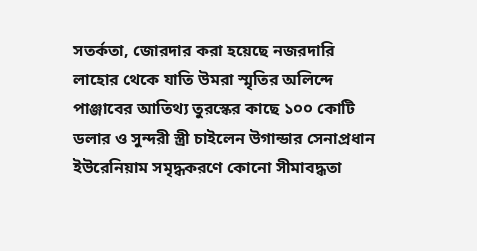সতর্কতা, জোরদার করা হয়েছে নজরদারি লাহোর থেকে যাতি উমরা স্মৃতির অলিন্দে পাঞ্জাবের আতিথ্য তুরস্কের কাছে ১০০ কোটি ডলার ও সুন্দরী স্ত্রী চাইলেন উগান্ডার সেনাপ্রধান ইউরেনিয়াম সমৃদ্ধকরণে কোনো সীমাবদ্ধতা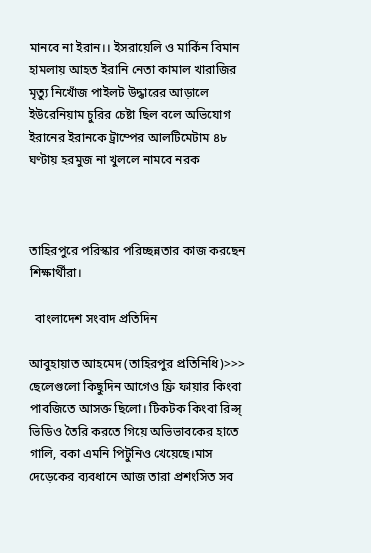মানবে না ইরান।। ইসরায়েলি ও মার্কিন বিমান হামলায় আহত ইরানি নেতা কামাল খারাজির মৃত্যু নিখোঁজ পাইলট উদ্ধারের আড়ালে ইউরেনিয়াম চুরির চেষ্টা ছিল বলে অভিযোগ ইরানের ইরানকে ট্রাম্পের আলটিমেটাম ৪৮ ঘণ্টায় হরমুজ না খুললে নামবে নরক



তাহিরপুরে পরিস্কার পরিচ্ছন্নতার কাজ করছেন শিক্ষার্থীরা।

  বাংলাদেশ সংবাদ প্রতিদিন

আবুহায়াত আহমেদ (তাহিরপুর প্রতিনিধি)>>> ছেলেগুলো কিছুদিন আগেও ফ্রি ফায়ার কিংবা পাবজিতে আসক্ত ছিলো। টিকটক কিংবা রিল্স্ ভিডিও তৈরি করতে গিয়ে অভিভাবকের হাতে গালি, বকা এমনি পিটুনিও খেয়েছে।মাস দেড়েকের ব্যবধানে আজ তারা প্রশংসিত সব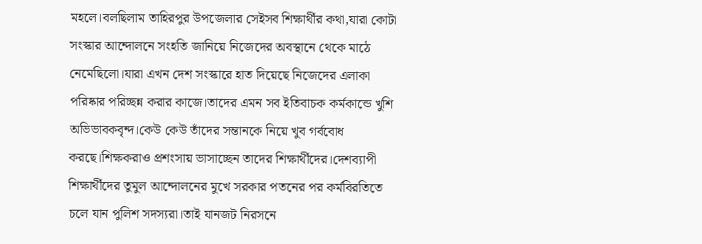মহলে।বলছিলাম তাহিরপুর উপজেলার সেইসব শিক্ষার্থীর কথা,যারা কোটা সংস্কার আন্দোলনে সংহতি জানিয়ে নিজেদের অবস্থানে থেকে মাঠে নেমেছিলো।যারা এখন দেশ সংস্কারে হাত দিয়েছে নিজেদের এলাকা পরিষ্কার পরিচ্ছন্ন করার কাজে।তাদের এমন সব ইতিবাচক কর্মকান্ডে খুশি অভিভাবকবৃন্দ।কেউ কেউ তাঁদের সন্তানকে নিয়ে খুব গর্ববোধ করছে।শিক্ষকরাও প্রশংসায় ভাসাচ্ছেন তাদের শিক্ষার্থীদের।দেশব্যাপী শিক্ষার্থীদের তুমুল আন্দোলনের মুখে সরকার পতনের পর কর্মবিরতিতে চলে যান পুলিশ সদস্যরা।তাই যানজট নিরসনে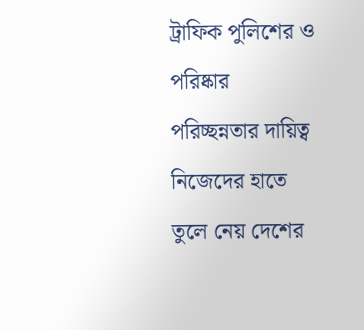ট্রাফিক পুলিশের ও পরিষ্কার পরিচ্ছন্নতার দায়িত্ব নিজেদের হাতে তুলে নেয় দেশের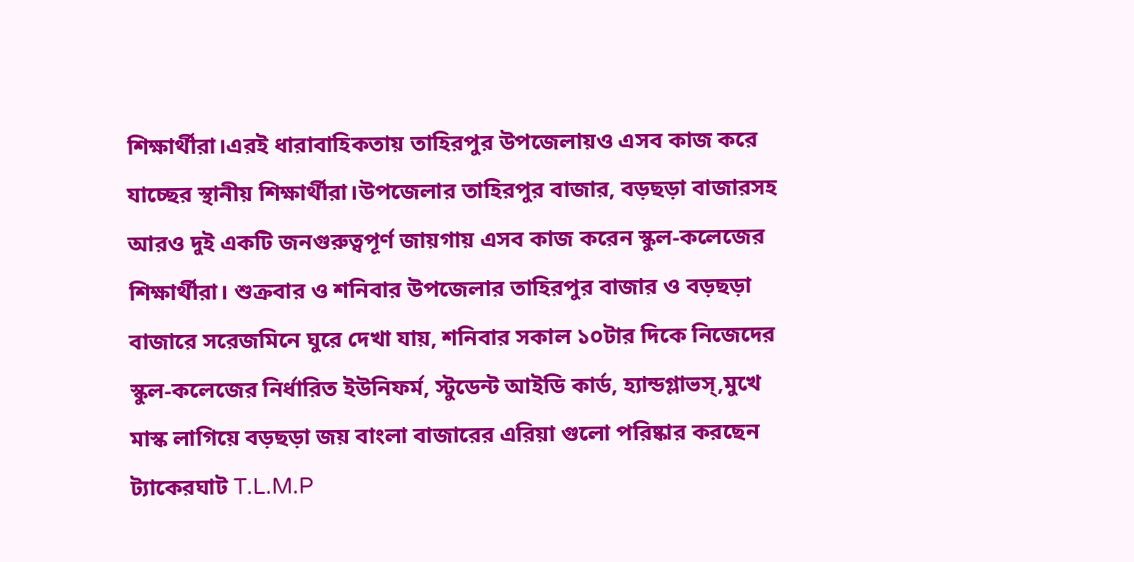শিক্ষার্থীরা।এরই ধারাবাহিকতায় তাহিরপুর উপজেলায়ও এসব কাজ করে যাচ্ছের স্থানীয় শিক্ষার্থীরা।উপজেলার তাহিরপুর বাজার, বড়ছড়া বাজারসহ আরও দুই একটি জনগুরুত্বপূর্ণ জায়গায় এসব কাজ করেন স্কুল-কলেজের শিক্ষার্থীরা। শুক্রবার ও শনিবার উপজেলার তাহিরপুর বাজার ও বড়ছড়া বাজারে সরেজমিনে ঘুরে দেখা যায়, শনিবার সকাল ১০টার দিকে নিজেদের স্কুল-কলেজের নির্ধারিত ইউনিফর্ম, স্টুডেন্ট আইডি কার্ড, হ্যান্ডগ্লাভস্,মুখে মাস্ক লাগিয়ে বড়ছড়া জয় বাংলা বাজারের এরিয়া গুলো পরিষ্কার করছেন ট্যাকেরঘাট T.L.M.P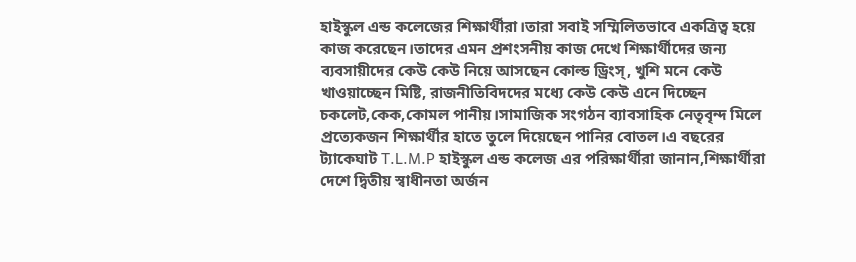হাইস্কুল এন্ড কলেজের শিক্ষার্থীরা।তারা সবাই সম্মিলিতভাবে একত্রিত্ব হয়ে কাজ করেছেন।তাদের এমন প্রশংসনীয় কাজ দেখে শিক্ষার্থীদের জন্য ব্যবসায়ীদের কেউ কেউ নিয়ে আসছেন কোল্ড ড্রিংস্, খুশি মনে কেউ খাওয়াচ্ছেন মিষ্টি, রাজনীতিবিদদের মধ্যে কেউ কেউ এনে দিচ্ছেন চকলেট,কেক,কোমল পানীয়।সামাজিক সংগঠন ব্যাবসাহিক নেতৃবৃন্দ মিলে প্রত্যেকজন শিক্ষার্থীর হাতে তুলে দিয়েছেন পানির বোতল।এ বছরের ট্যাকেঘাট T.L.M.P হাইস্কুল এন্ড কলেজ এর পরিক্ষার্থীরা জানান,শিক্ষার্থীরা দেশে দ্বিতীয় স্বাধীনতা অর্জন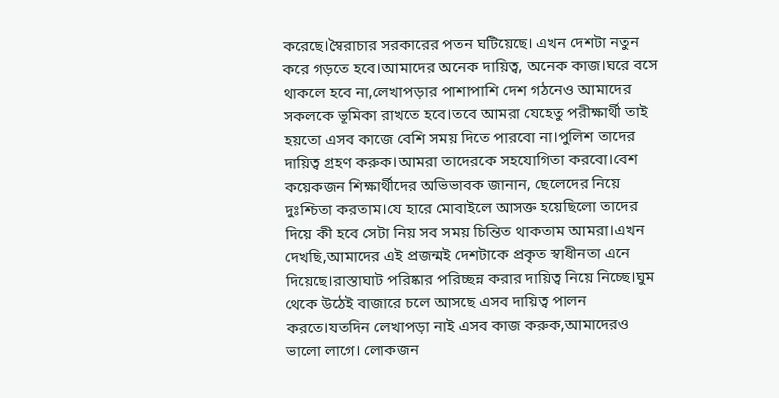করেছে।স্বৈরাচার সরকারের পতন ঘটিয়েছে। এখন দেশটা নতুন করে গড়তে হবে।আমাদের অনেক দায়িত্ব, অনেক কাজ।ঘরে বসে থাকলে হবে না,লেখাপড়ার পাশাপাশি দেশ গঠনেও আমাদের সকলকে ভূমিকা রাখতে হবে।তবে আমরা যেহেতু পরীক্ষার্থী তাই হয়তো এসব কাজে বেশি সময় দিতে পারবো না।পুলিশ তাদের দায়িত্ব গ্রহণ করুক।আমরা তাদেরকে সহযোগিতা করবো।বেশ কয়েকজন শিক্ষার্থীদের অভিভাবক জানান, ছেলেদের নিয়ে দুঃশ্চিতা করতাম।যে হারে মোবাইলে আসক্ত হয়েছিলো তাদের দিয়ে কী হবে সেটা নিয় সব সময় চিন্তিত থাকতাম আমরা।এখন দেখছি,আমাদের এই প্রজন্মই দেশটাকে প্রকৃত স্বাধীনতা এনে দিয়েছে।রাস্তাঘাট পরিষ্কার পরিচ্ছন্ন করার দায়িত্ব নিয়ে নিচ্ছে।ঘুম থেকে উঠেই বাজারে চলে আসছে এসব দায়িত্ব পালন করতে।যতদিন লেখাপড়া নাই এসব কাজ করুক,আমাদেরও ভালো লাগে। লোকজন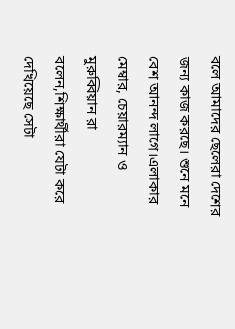বলে আমাদের ছেলেরা দেশের জন্য কাজ করছে। শুনে মনে বেশ আনন্দ লাগে।এলাকার মেম্বার, চেয়ারম্যান ও মুরুব্বিয়ান রা বলেন,শিক্ষার্থীরা যেটা করে দেখিয়েছে সেটা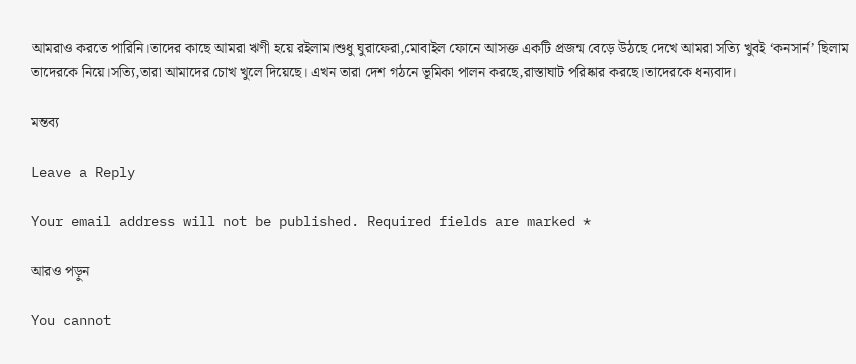আমরাও করতে পারিনি।তাদের কাছে আমরা ঋণী হয়ে রইলাম।শুধু ঘুরাফেরা,মোবাইল ফোনে আসক্ত একটি প্রজন্ম বেড়ে উঠছে দেখে আমরা সত্যি খুবই ‘কনসার্ন’ ছিলাম তাদেরকে নিয়ে।সত্যি,তারা আমাদের চোখ খুলে দিয়েছে। এখন তারা দেশ গঠনে ভূমিকা পালন করছে,রাস্তাঘাট পরিষ্কার করছে।তাদেরকে ধন্যবাদ।

মন্তব্য

Leave a Reply

Your email address will not be published. Required fields are marked *

আরও পড়ুন

You cannot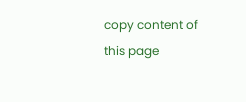copy content of this page